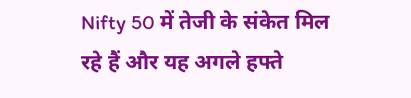Nifty 50 में तेजी के संकेत मिल रहे हैं और यह अगले हफ्ते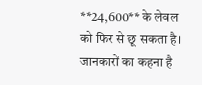**24,600** के लेवल को फिर से छू सकता है। जानकारों का कहना है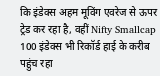कि इंडेक्स अहम मूविंग एवरेज से ऊपर ट्रेड कर रहा है, वहीं Nifty Smallcap 100 इंडेक्स भी रिकॉर्ड हाई के करीब पहुंच रहा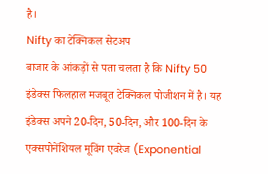है।
Nifty का टेक्निकल सेटअप
बाजार के आंकड़ों से पता चलता है कि Nifty 50 इंडेक्स फिलहाल मजबूत टेक्निकल पोजीशन में है। यह इंडेक्स अपने 20-दिन, 50-दिन, और 100-दिन के एक्सपोनेंशियल मूविंग एवरेज (Exponential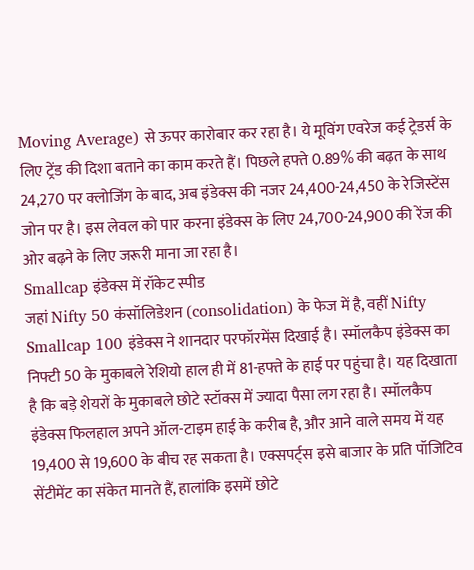Moving Average) से ऊपर कारोबार कर रहा है। ये मूविंग एवरेज कई ट्रेडर्स के लिए ट्रेंड की दिशा बताने का काम करते हैं। पिछले हफ्ते 0.89% की बढ़त के साथ 24,270 पर क्लोजिंग के बाद, अब इंडेक्स की नजर 24,400-24,450 के रेजिस्टेंस जोन पर है। इस लेवल को पार करना इंडेक्स के लिए 24,700-24,900 की रेंज की ओर बढ़ने के लिए जरूरी माना जा रहा है।
Smallcap इंडेक्स में रॉकेट स्पीड
जहां Nifty 50 कंसॉलिडेशन (consolidation) के फेज में है, वहीं Nifty Smallcap 100 इंडेक्स ने शानदार परफॉरमेंस दिखाई है। स्मॉलकैप इंडेक्स का निफ्टी 50 के मुकाबले रेशियो हाल ही में 81-हफ्ते के हाई पर पहुंचा है। यह दिखाता है कि बड़े शेयरों के मुकाबले छोटे स्टॉक्स में ज्यादा पैसा लग रहा है। स्मॉलकैप इंडेक्स फिलहाल अपने ऑल-टाइम हाई के करीब है, और आने वाले समय में यह 19,400 से 19,600 के बीच रह सकता है। एक्सपर्ट्स इसे बाजार के प्रति पॉजिटिव सेंटीमेंट का संकेत मानते हैं, हालांकि इसमें छोटे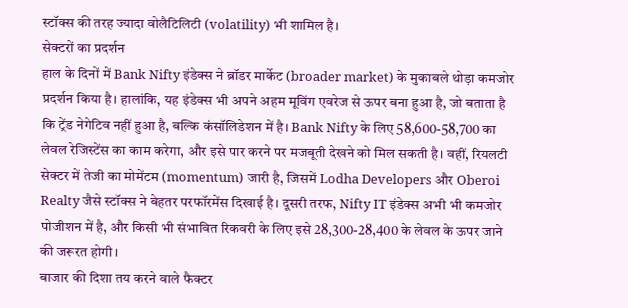स्टॉक्स की तरह ज्यादा वोलैटिलिटी (volatility) भी शामिल है।
सेक्टरों का प्रदर्शन
हाल के दिनों में Bank Nifty इंडेक्स ने ब्रॉडर मार्केट (broader market) के मुकाबले थोड़ा कमजोर प्रदर्शन किया है। हालांकि, यह इंडेक्स भी अपने अहम मूविंग एवरेज से ऊपर बना हुआ है, जो बताता है कि ट्रेंड नेगेटिव नहीं हुआ है, बल्कि कंसॉलिडेशन में है। Bank Nifty के लिए 58,600-58,700 का लेवल रेजिस्टेंस का काम करेगा, और इसे पार करने पर मजबूती देखने को मिल सकती है। वहीं, रियलटी सेक्टर में तेजी का मोमेंटम (momentum) जारी है, जिसमें Lodha Developers और Oberoi Realty जैसे स्टॉक्स ने बेहतर परफॉरमेंस दिखाई है। दूसरी तरफ, Nifty IT इंडेक्स अभी भी कमजोर पोजीशन में है, और किसी भी संभावित रिकवरी के लिए इसे 28,300-28,400 के लेवल के ऊपर जाने की जरूरत होगी।
बाजार की दिशा तय करने वाले फैक्टर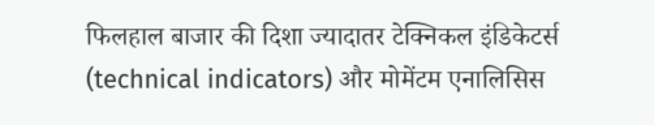फिलहाल बाजार की दिशा ज्यादातर टेक्निकल इंडिकेटर्स (technical indicators) और मोमेंटम एनालिसिस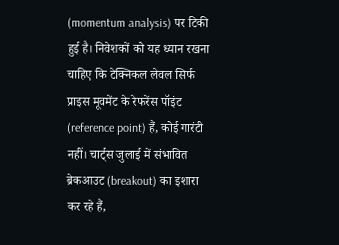(momentum analysis) पर टिकी हुई है। निवेशकों को यह ध्यान रखना चाहिए कि टेक्निकल लेवल सिर्फ प्राइस मूवमेंट के रेफरेंस पॉइंट (reference point) हैं, कोई गारंटी नहीं। चार्ट्स जुलाई में संभावित ब्रेकआउट (breakout) का इशारा कर रहे हैं,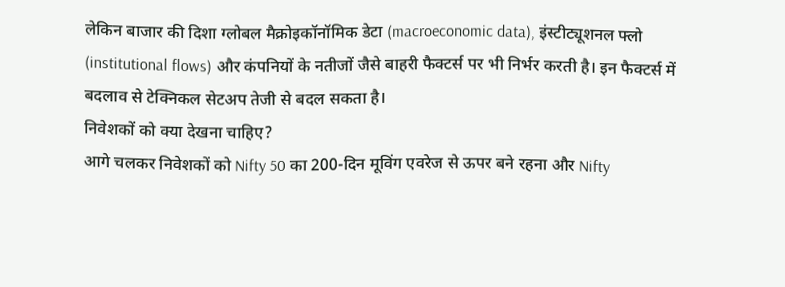लेकिन बाजार की दिशा ग्लोबल मैक्रोइकॉनॉमिक डेटा (macroeconomic data), इंस्टीट्यूशनल फ्लो (institutional flows) और कंपनियों के नतीजों जैसे बाहरी फैक्टर्स पर भी निर्भर करती है। इन फैक्टर्स में बदलाव से टेक्निकल सेटअप तेजी से बदल सकता है।
निवेशकों को क्या देखना चाहिए?
आगे चलकर निवेशकों को Nifty 50 का 200-दिन मूविंग एवरेज से ऊपर बने रहना और Nifty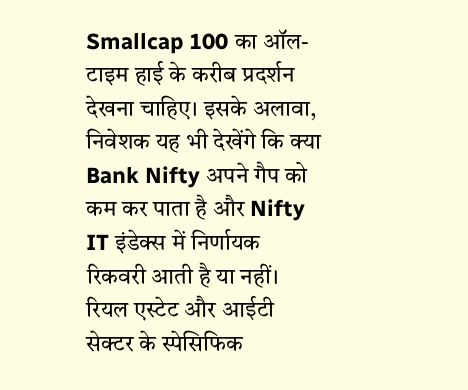Smallcap 100 का ऑल-टाइम हाई के करीब प्रदर्शन देखना चाहिए। इसके अलावा, निवेशक यह भी देखेंगे कि क्या Bank Nifty अपने गैप को कम कर पाता है और Nifty IT इंडेक्स में निर्णायक रिकवरी आती है या नहीं। रियल एस्टेट और आईटी सेक्टर के स्पेसिफिक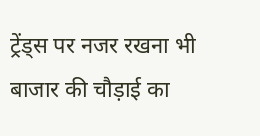ट्रेंड्स पर नजर रखना भी बाजार की चौड़ाई का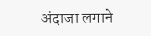अंदाजा लगाने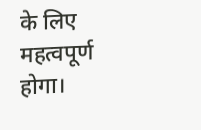के लिए महत्वपूर्ण होगा।